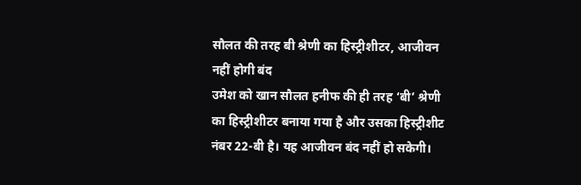सौलत की तरह बी श्रेणी का हिस्ट्रीशीटर, आजीवन नहीं होगी बंद
उमेश को खान सौलत हनीफ की ही तरह ‘बी’ श्रेणी का हिस्ट्रीशीटर बनाया गया है और उसका हिस्ट्रीशीट नंबर 22-बी है। यह आजीवन बंद नहीं हो सकेगी।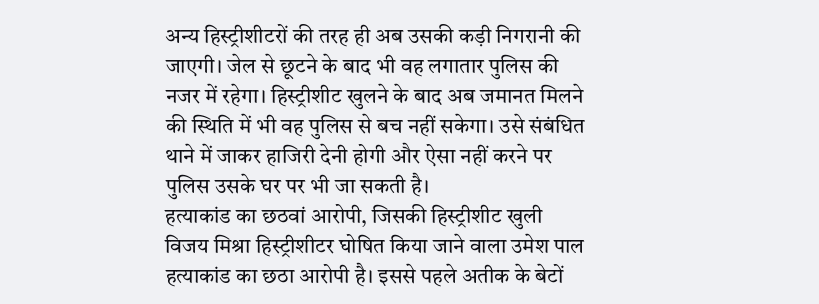अन्य हिस्ट्रीशीटरों की तरह ही अब उसकी कड़ी निगरानी की जाएगी। जेल से छूटने के बाद भी वह लगातार पुलिस की नजर में रहेगा। हिस्ट्रीशीट खुलने के बाद अब जमानत मिलने की स्थिति में भी वह पुलिस से बच नहीं सकेगा। उसे संबंधित थाने में जाकर हाजिरी देनी होगी और ऐसा नहीं करने पर पुलिस उसके घर पर भी जा सकती है।
हत्याकांड का छठवां आरोपी, जिसकी हिस्ट्रीशीट खुली
विजय मिश्रा हिस्ट्रीशीटर घोषित किया जाने वाला उमेश पाल हत्याकांड का छठा आरोपी है। इससे पहले अतीक के बेटों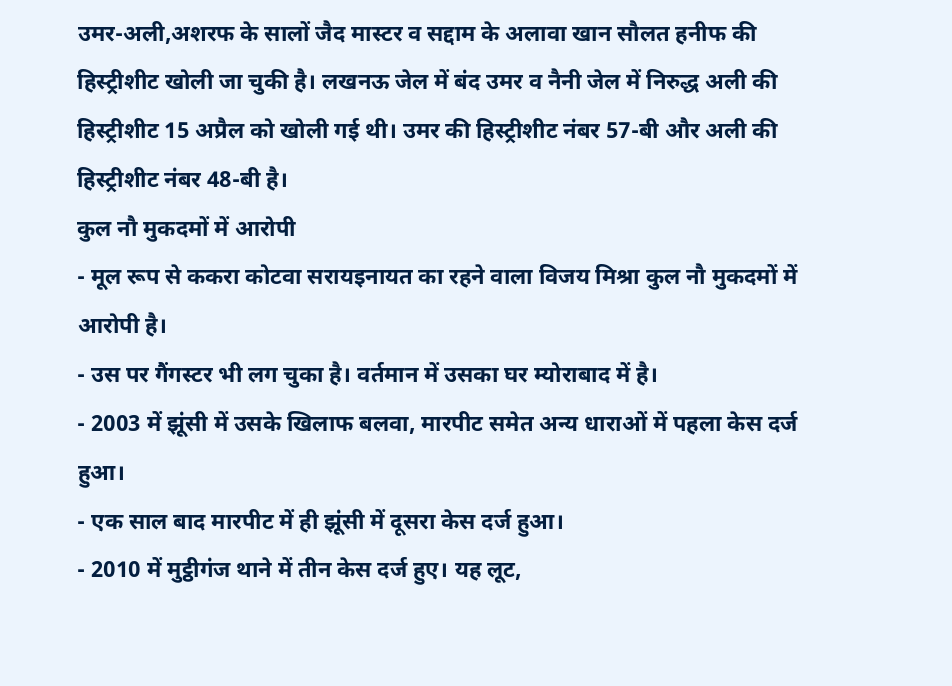उमर-अली,अशरफ के सालों जैद मास्टर व सद्दाम के अलावा खान सौलत हनीफ की हिस्ट्रीशीट खोली जा चुकी है। लखनऊ जेल में बंद उमर व नैनी जेल में निरुद्ध अली की हिस्ट्रीशीट 15 अप्रैल को खोली गई थी। उमर की हिस्ट्रीशीट नंबर 57-बी और अली की हिस्ट्रीशीट नंबर 48-बी है।
कुल नौ मुकदमों में आरोपी
- मूल रूप से ककरा कोटवा सरायइनायत का रहने वाला विजय मिश्रा कुल नौ मुकदमों में आरोपी है।
- उस पर गैंगस्टर भी लग चुका है। वर्तमान में उसका घर म्योराबाद में है।
- 2003 में झूंसी में उसके खिलाफ बलवा, मारपीट समेत अन्य धाराओं में पहला केस दर्ज हुआ।
- एक साल बाद मारपीट में ही झूंसी में दूसरा केस दर्ज हुआ।
- 2010 में मुट्ठीगंज थाने में तीन केस दर्ज हुए। यह लूट,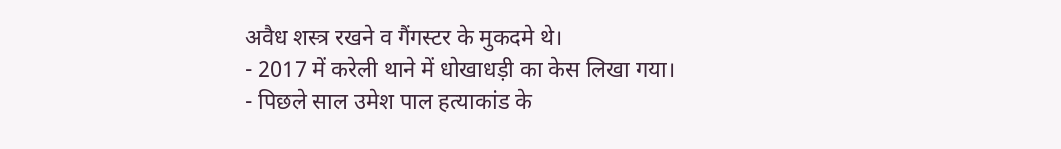अवैध शस्त्र रखने व गैंगस्टर के मुकदमे थे।
- 2017 में करेली थाने में धोखाधड़ी का केस लिखा गया।
- पिछले साल उमेश पाल हत्याकांड के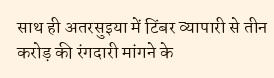साथ ही अतरसुइया में टिंबर व्यापारी से तीन करोड़ की रंगदारी मांगने के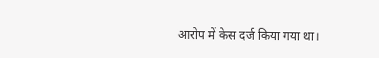आरोप में केस दर्ज किया गया था।